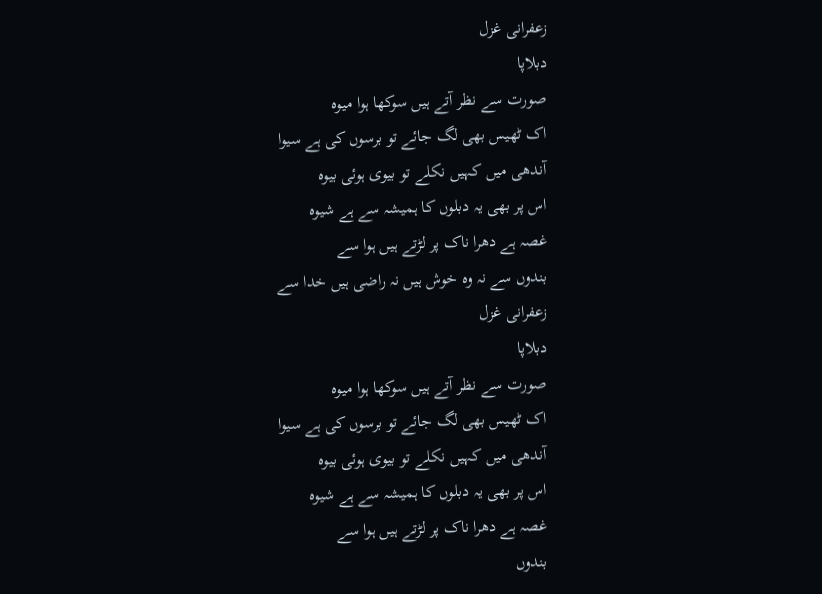زعفرانی غزل
دبلاپا
صورت سے نظر آتے ہیں سوکھا ہوا میوہ
اک ٹھیس بھی لگ جائے تو برسوں کی ہے سیوا
آندھی میں کہیں نکلے تو بیوی ہوئی بیوہ
اس پر بھی یہ دبلوں کا ہمیشہ سے ہے شیوہ
غصہ ہے دھرا ناک پر لڑتے ہیں ہوا سے
بندوں سے نہ وہ خوش ہیں نہ راضی ہیں خدا سے
زعفرانی غزل
دبلاپا
صورت سے نظر آتے ہیں سوکھا ہوا میوہ
اک ٹھیس بھی لگ جائے تو برسوں کی ہے سیوا
آندھی میں کہیں نکلے تو بیوی ہوئی بیوہ
اس پر بھی یہ دبلوں کا ہمیشہ سے ہے شیوہ
غصہ ہے دھرا ناک پر لڑتے ہیں ہوا سے
بندوں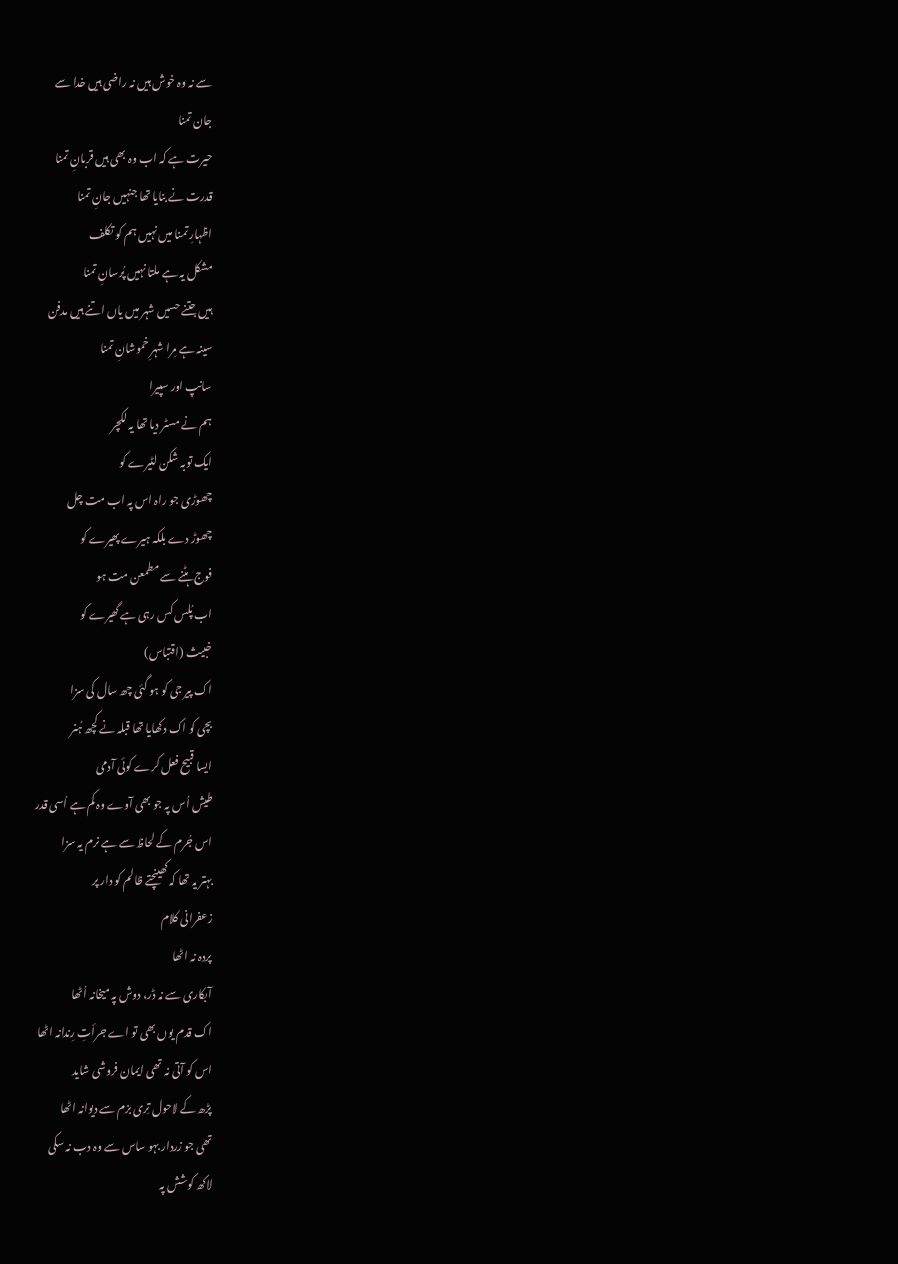سے نہ وہ خوش ہیں نہ راضی ہیں خدا سے
جان تمنا
حیرت ہے کہ اب وہ بھی ہیں قربانِ تمنا
قدرت نے بنایا تھا جنہیں جانِ تمنا
اظہارِ تمنا میں نہیں ہم کو تکلف
مشکل یہ ہے ملتا نہیں پُرسانِ تمنا
ہیں جتنے حسیں شہر میں یاں اتنے ہیں مدفن
سینہ ہے مِرا شہرِ خموشانِ تمنا
سانپ اور سپیرا
ہم نے مسٹر دیا تھا یہ لکچر
ایک توبہ شکن لٹیرے کو
چھوڑی جو راہ اس پہ اب مت چل
چھوڑ دے بلکہ ہیرے پھیرے کو
فوج ہٹنے سے مطمعن مت ہو
اب پُلس کس رہی ہے گھیرے کو
خبیث (اقتباس)
اک پیر جی کو ہو گئی چھ سال کی سزا
بچی کو اک دکھایا تھا قبلہ نے کچھ ہُنر
ایسا قبیح فعل کرے کوئی آدمی
طیش اُس پہ جو بھی آوے وہ کم ہے اُسی قدر
اس جُرم کے لحاظ سے ہے نرم یہ سزا
بہتر یہ تھا کہ کھینچتے ظالم کو دار پر
زعفرانی کلام
پردہ نہ اٹھا
آبکاری سے نہ ڈر، دوش پہ میخانہ اُٹھا
اک قدم یوں بھی تو اے جرأتِ رِندانہ اٹھا
اس کو آتی نہ تھی ایمان فروشی شاید
پڑھ کے لاحول تِری بزم سے دیوانہ اٹھا
تھی جو زردار بہو ساس سے وہ دب نہ سکی
لاکھ کوشش پہ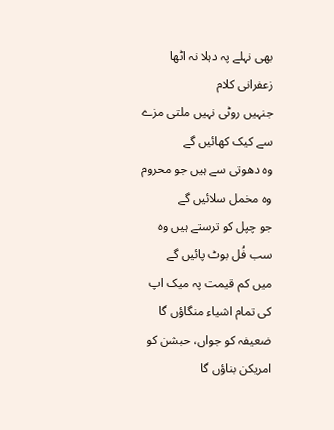بھی نہلے پہ دہلا نہ اٹھا
زعفرانی کلام
جنہیں روٹی نہیں ملتی مزے سے کیک کھائیں گے
وہ دھوتی سے ہیں جو محروم وہ مخمل سلائیں گے
جو چپل کو ترستے ہیں وہ سب فُل بوٹ پائیں گے
میں کم قیمت پہ میک اپ کی تمام اشیاء منگاؤں گا
ضعیفہ کو جواں، حبشن کو امریکن بناؤں گا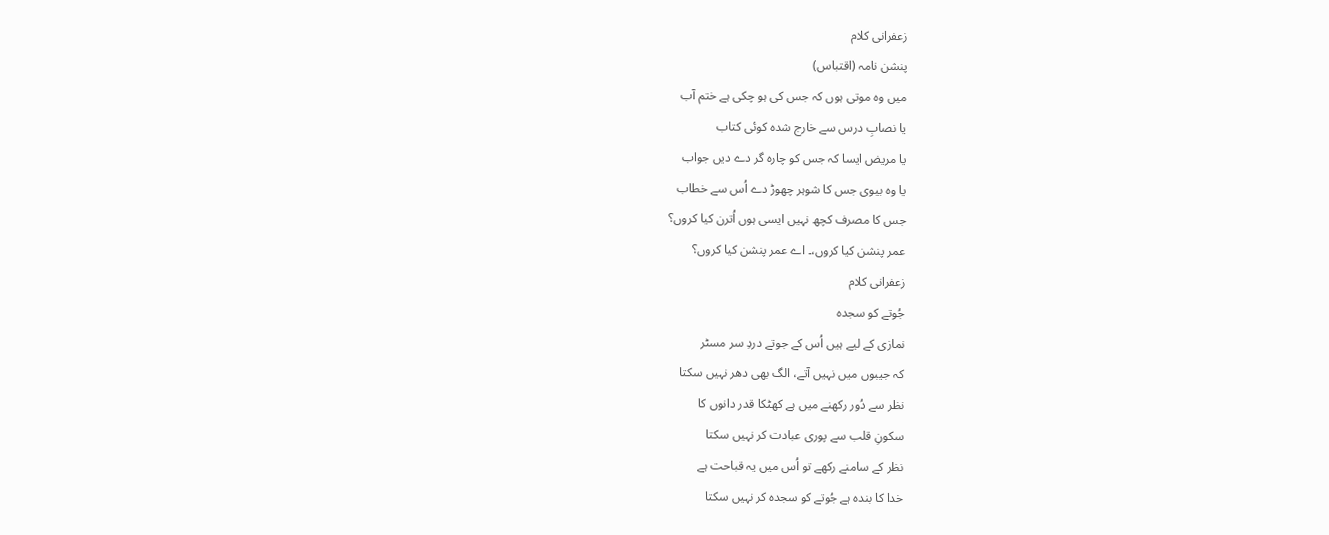زعفرانی کلام
پنشن نامہ (اقتباس)
میں وہ موتی ہوں کہ جس کی ہو چکی ہے ختم آب
یا نصابِ درس سے خارج شدہ کوئی کتاب
یا مریض ایسا کہ جس کو چارہ گر دے دیں جواب
یا وہ بیوی جس کا شوہر چھوڑ دے اُس سے خطاب
جس کا مصرف کچھ نہیں ایسی ہوں اُترن کیا کروں؟
عمر پنشن کیا کروں،۔ اے عمر پنشن کیا کروں؟
زعفرانی کلام
جُوتے کو سجدہ
نمازی کے لیے ہیں اُس کے جوتے دردِ سر مسٹر
کہ جیبوں میں نہیں آتے، الگ بھی دھر نہیں سکتا
نظر سے دُور رکھنے میں ہے کھٹکا قدر دانوں کا
سکونِ قلب سے پوری عبادت کر نہیں سکتا
نظر کے سامنے رکھے تو اُس میں یہ قباحت ہے
خدا کا بندہ ہے جُوتے کو سجدہ کر نہیں سکتا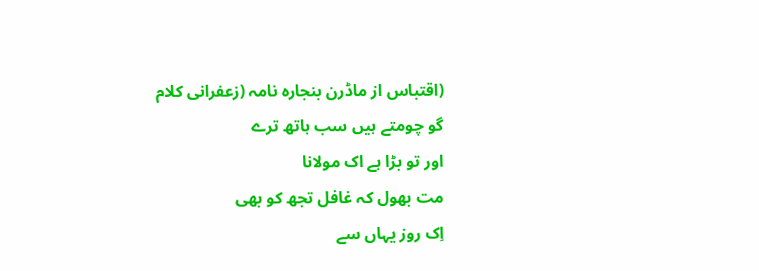(اقتباس از ماڈرن بنجارہ نامہ (زعفرانی کلام
گو چومتے ہیں سب ہاتھ ترے
اور تو بڑا ہے اک مولانا
مت بھول کہ غافل تجھ کو بھی
اِک روز یہاں سے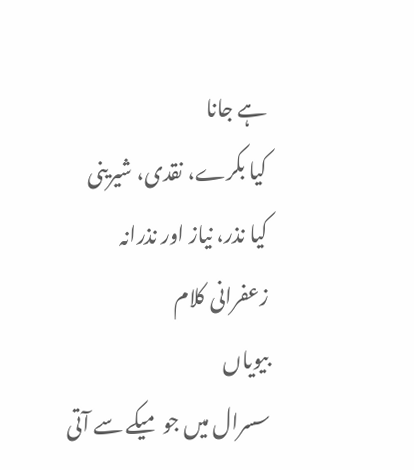ہے جانا
کیا بکرے، نقدی، شیرینی
کیا نذر، نیاز اور نذرانہ
زعفرانی کلام
بیویاں
سسرال میں جو میکے سے آتی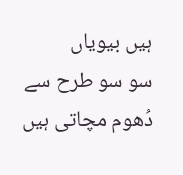ہیں بیویاں
سو سو طرح سے دُھوم مچاتی ہیں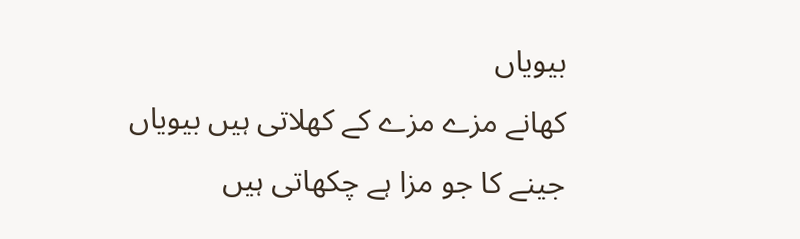بیویاں
کھانے مزے مزے کے کھلاتی ہیں بیویاں
جینے کا جو مزا ہے چکھاتی ہیں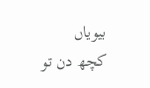بیویاں
کچھ دن تو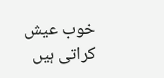خوب عیش کراتی ہیں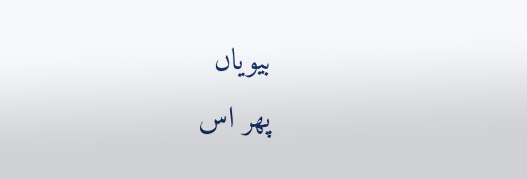بیویاں
پھر اس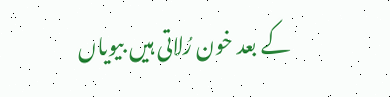کے بعد خون رُلاتی ہیں بیویاں